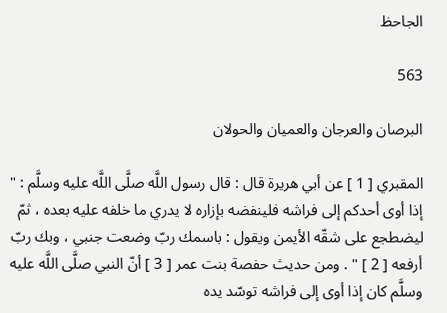الجاحظ

563

البرصان والعرجان والعميان والحولان

المقبري [ 1 ] عن أبي هريرة قال : قال رسول اللَّه صلَّى اللَّه عليه وسلَّم : " إذا أوى أحدكم إلى فراشه فلينفضه بإزاره لا يدري ما خلفه عليه بعده ، ثمّ ليضطجع على شقّه الأيمن ويقول : باسمك ربّ وضعت جنبي ، وبك ربّ أرفعه [ 2 ] " . ومن حديث حفصة بنت عمر [ 3 ] أنّ النبي صلَّى اللَّه عليه وسلَّم كان إذا أوى إلى فراشه توسّد يده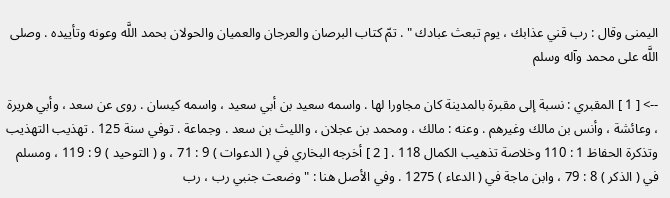اليمنى وقال : رب قني عذابك ، يوم تبعث عبادك " . تمّ كتاب البرصان والعرجان والعميان والحولان بحمد اللَّه وعونه وتأييده . وصلى اللَّه على محمد وآله وسلم

--> [ 1 ] المقبري : نسبة إلى مقبرة بالمدينة كان مجاورا لها . واسمه سعيد بن أبي سعيد ، واسمه كيسان . روى عن سعد ، وأبي هريرة ، وعائشة ، وأنس بن مالك وغيرهم . وعنه : مالك ، ومحمد بن عجلان ، والليث بن سعد . وجماعة . توفي سنة 125 . تهذيب التهذيب وتذكرة الحفاظ 1 : 110 وخلاصة تذهيب الكمال 118 . [ 2 ] أخرجه البخاري في ( الدعوات ) 9 : 71 ، و ( التوحيد ) 9 : 119 ، ومسلم في ( الذكر ) 8 : 79 ، وابن ماجة في ( الدعاء ) 1275 . وفي الأصل هنا : " وضعت جنبي رب ، رب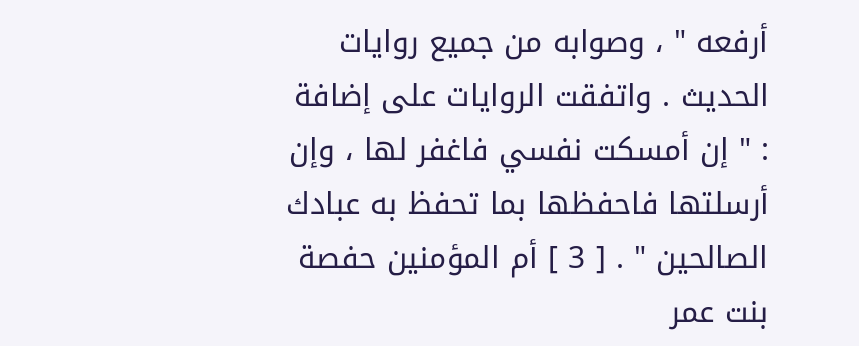أرفعه " ، وصوابه من جميع روايات الحديث . واتفقت الروايات على إضافة : " إن أمسكت نفسي فاغفر لها ، وإن أرسلتها فاحفظها بما تحفظ به عبادك الصالحين " . [ 3 ] أم المؤمنين حفصة بنت عمر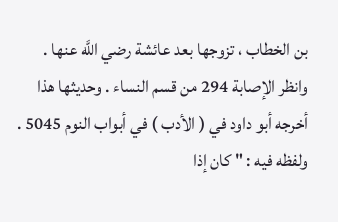بن الخطاب ، تزوجها بعد عائشة رضي اللَّه عنها . وانظر الإصابة 294 من قسم النساء . وحديثها هذا أخرجه أبو داود في ( الأدب ) في أبواب النوم 5045 . ولفظه فيه : " كان إذا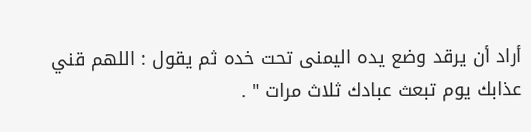أراد أن يرقد وضع يده اليمنى تحت خده ثم يقول : اللهم قني عذابك يوم تبعث عبادك ثلاث مرات " .